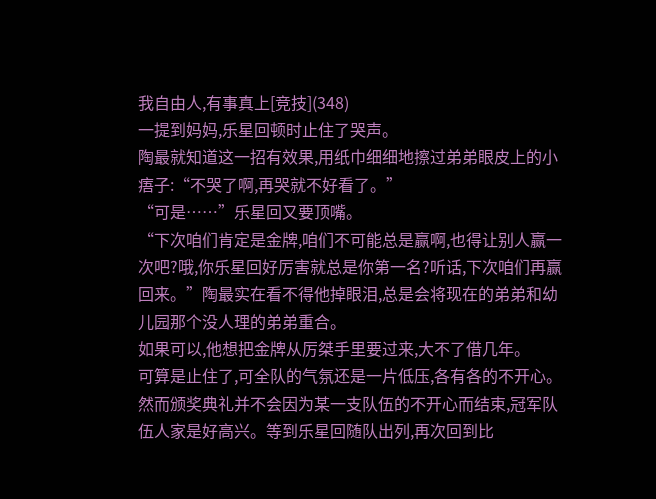我自由人,有事真上[竞技](348)
一提到妈妈,乐星回顿时止住了哭声。
陶最就知道这一招有效果,用纸巾细细地擦过弟弟眼皮上的小痦子:“不哭了啊,再哭就不好看了。”
“可是……”乐星回又要顶嘴。
“下次咱们肯定是金牌,咱们不可能总是赢啊,也得让别人赢一次吧?哦,你乐星回好厉害就总是你第一名?听话,下次咱们再赢回来。”陶最实在看不得他掉眼泪,总是会将现在的弟弟和幼儿园那个没人理的弟弟重合。
如果可以,他想把金牌从厉桀手里要过来,大不了借几年。
可算是止住了,可全队的气氛还是一片低压,各有各的不开心。然而颁奖典礼并不会因为某一支队伍的不开心而结束,冠军队伍人家是好高兴。等到乐星回随队出列,再次回到比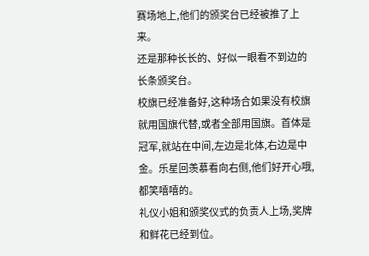赛场地上,他们的颁奖台已经被推了上来。
还是那种长长的、好似一眼看不到边的长条颁奖台。
校旗已经准备好,这种场合如果没有校旗就用国旗代替,或者全部用国旗。首体是冠军,就站在中间,左边是北体,右边是中金。乐星回羡慕看向右侧,他们好开心哦,都笑嘻嘻的。
礼仪小姐和颁奖仪式的负责人上场,奖牌和鲜花已经到位。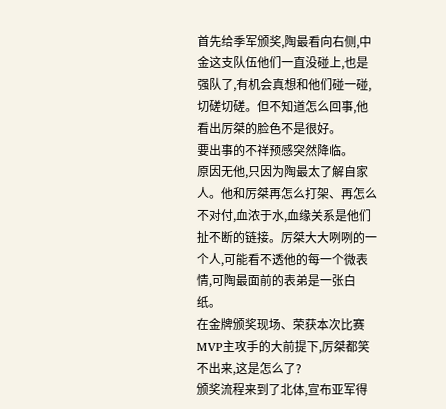首先给季军颁奖,陶最看向右侧,中金这支队伍他们一直没碰上,也是强队了,有机会真想和他们碰一碰,切磋切磋。但不知道怎么回事,他看出厉桀的脸色不是很好。
要出事的不祥预感突然降临。
原因无他,只因为陶最太了解自家人。他和厉桀再怎么打架、再怎么不对付,血浓于水,血缘关系是他们扯不断的链接。厉桀大大咧咧的一个人,可能看不透他的每一个微表情,可陶最面前的表弟是一张白纸。
在金牌颁奖现场、荣获本次比赛MVP主攻手的大前提下,厉桀都笑不出来,这是怎么了?
颁奖流程来到了北体,宣布亚军得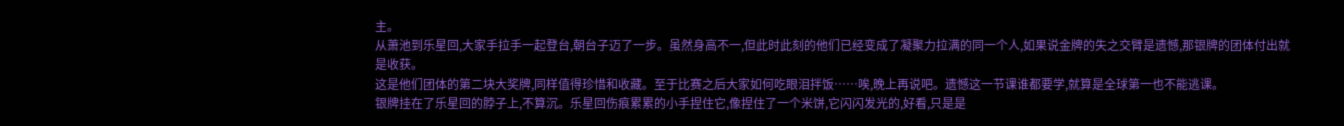主。
从萧池到乐星回,大家手拉手一起登台,朝台子迈了一步。虽然身高不一,但此时此刻的他们已经变成了凝聚力拉满的同一个人,如果说金牌的失之交臂是遗憾,那银牌的团体付出就是收获。
这是他们团体的第二块大奖牌,同样值得珍惜和收藏。至于比赛之后大家如何吃眼泪拌饭……唉,晚上再说吧。遗憾这一节课谁都要学,就算是全球第一也不能逃课。
银牌挂在了乐星回的脖子上,不算沉。乐星回伤痕累累的小手捏住它,像捏住了一个米饼,它闪闪发光的,好看,只是是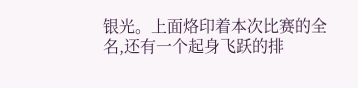银光。上面烙印着本次比赛的全名,还有一个起身飞跃的排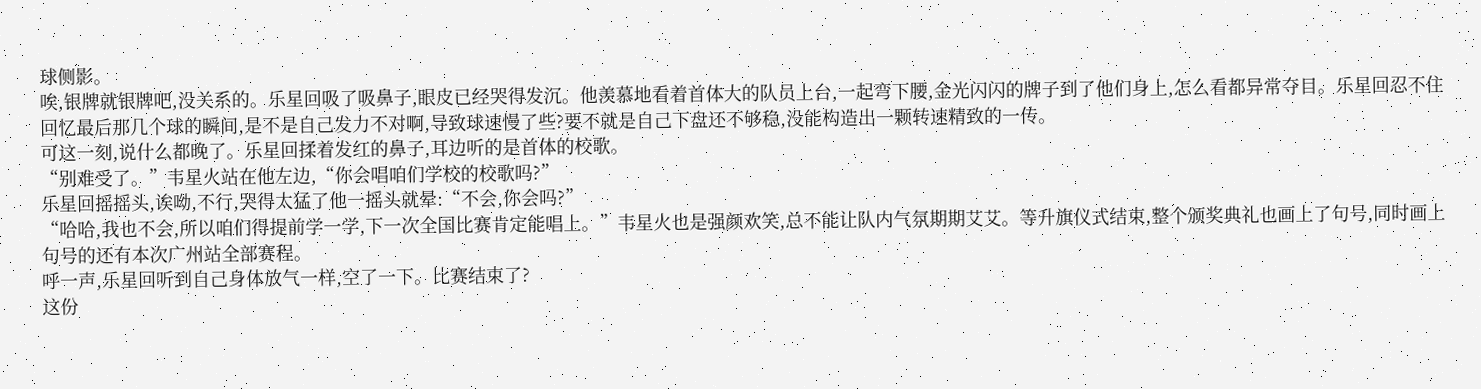球侧影。
唉,银牌就银牌吧,没关系的。乐星回吸了吸鼻子,眼皮已经哭得发沉。他羡慕地看着首体大的队员上台,一起弯下腰,金光闪闪的牌子到了他们身上,怎么看都异常夺目。乐星回忍不住回忆最后那几个球的瞬间,是不是自己发力不对啊,导致球速慢了些?要不就是自己下盘还不够稳,没能构造出一颗转速精致的一传。
可这一刻,说什么都晚了。乐星回揉着发红的鼻子,耳边听的是首体的校歌。
“别难受了。”韦星火站在他左边,“你会唱咱们学校的校歌吗?”
乐星回摇摇头,诶呦,不行,哭得太猛了他一摇头就晕:“不会,你会吗?”
“哈哈,我也不会,所以咱们得提前学一学,下一次全国比赛肯定能唱上。”韦星火也是强颜欢笑,总不能让队内气氛期期艾艾。等升旗仪式结束,整个颁奖典礼也画上了句号,同时画上句号的还有本次广州站全部赛程。
呼一声,乐星回听到自己身体放气一样,空了一下。比赛结束了?
这份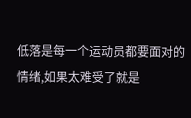低落是每一个运动员都要面对的情绪,如果太难受了就是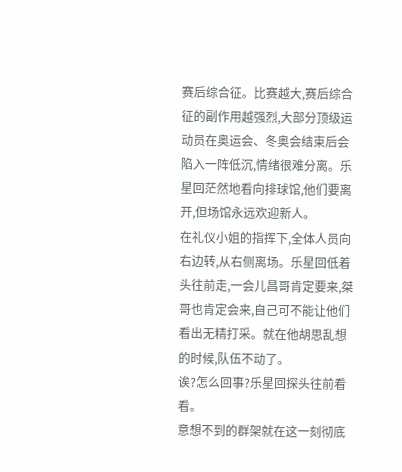赛后综合征。比赛越大,赛后综合征的副作用越强烈,大部分顶级运动员在奥运会、冬奥会结束后会陷入一阵低沉,情绪很难分离。乐星回茫然地看向排球馆,他们要离开,但场馆永远欢迎新人。
在礼仪小姐的指挥下,全体人员向右边转,从右侧离场。乐星回低着头往前走,一会儿昌哥肯定要来,桀哥也肯定会来,自己可不能让他们看出无精打采。就在他胡思乱想的时候,队伍不动了。
诶?怎么回事?乐星回探头往前看看。
意想不到的群架就在这一刻彻底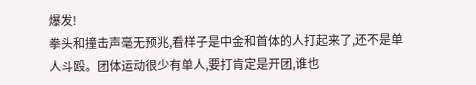爆发!
拳头和撞击声毫无预兆,看样子是中金和首体的人打起来了,还不是单人斗殴。团体运动很少有单人,要打肯定是开团,谁也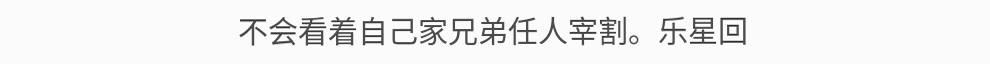不会看着自己家兄弟任人宰割。乐星回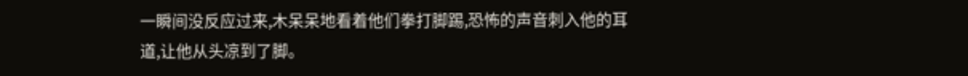一瞬间没反应过来,木呆呆地看着他们拳打脚踢,恐怖的声音刺入他的耳道,让他从头凉到了脚。